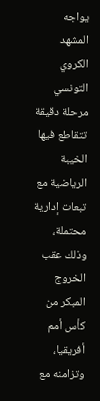يواجه المشهد الكروي التونسي مرحلة دقيقة تتقاطع فيها الخيبة الرياضية مع تبعات إدارية محتملة، وذلك عقب الخروج المبكر من كأس أمم أفريقيا، وتزامنه مع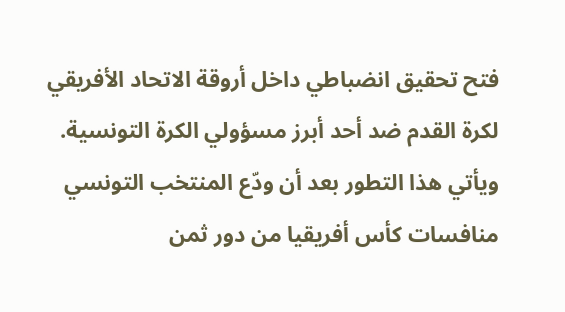فتح تحقيق انضباطي داخل أروقة الاتحاد الأفريقي لكرة القدم ضد أحد أبرز مسؤولي الكرة التونسية.
ويأتي هذا التطور بعد أن ودّع المنتخب التونسي منافسات كأس أفريقيا من دور ثمن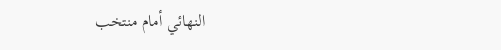النهائي أمام منتخب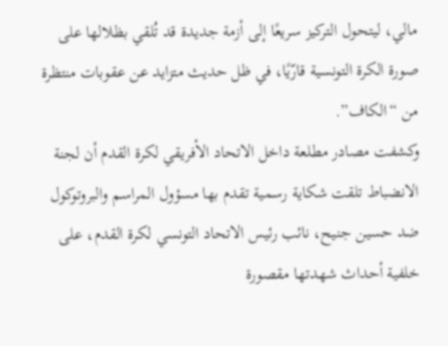مالي، ليتحول التركيز سريعًا إلى أزمة جديدة قد تُلقي بظلالها على صورة الكرة التونسية قارّيًا، في ظل حديث متزايد عن عقوبات منتظرة من “الكاف”.
وكشفت مصادر مطلعة داخل الاتحاد الأفريقي لكرة القدم أن لجنة الانضباط تلقت شكاية رسمية تقدم بها مسؤول المراسم والبروتوكول ضد حسين جنيح، نائب رئيس الاتحاد التونسي لكرة القدم، على خلفية أحداث شهدتها مقصورة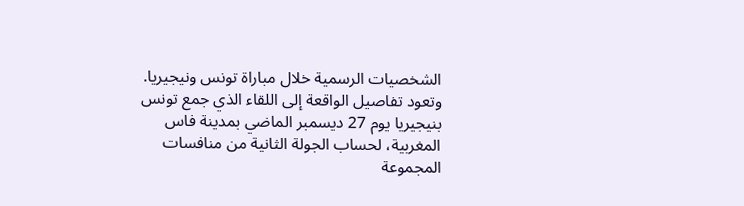الشخصيات الرسمية خلال مباراة تونس ونيجيريا.
وتعود تفاصيل الواقعة إلى اللقاء الذي جمع تونس بنيجيريا يوم 27 ديسمبر الماضي بمدينة فاس المغربية، لحساب الجولة الثانية من منافسات المجموعة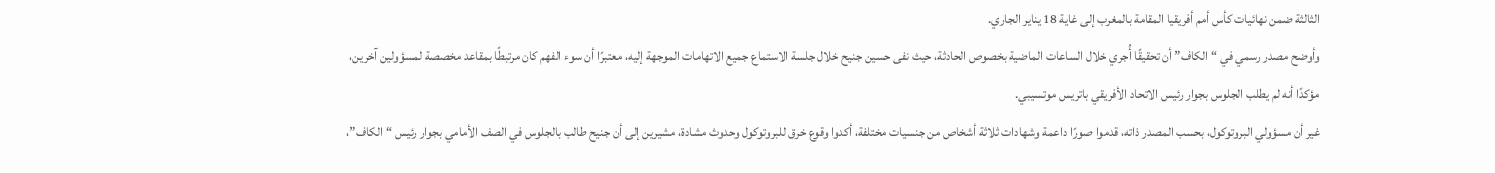الثالثة ضمن نهائيات كأس أمم أفريقيا المقامة بالمغرب إلى غاية 18 يناير الجاري.
وأوضح مصدر رسمي في “الكاف” أن تحقيقًا أُجري خلال الساعات الماضية بخصوص الحادثة، حيث نفى حسين جنيح خلال جلسة الاستماع جميع الاتهامات الموجهة إليه، معتبرًا أن سوء الفهم كان مرتبطًا بمقاعد مخصصة لمسؤولين آخرين، مؤكدًا أنه لم يطلب الجلوس بجوار رئيس الاتحاد الأفريقي باتريس موتسيبي.
غير أن مسؤولي البروتوكول، بحسب المصدر ذاته، قدموا صورًا داعمة وشهادات ثلاثة أشخاص من جنسيات مختلفة، أكدوا وقوع خرق للبروتوكول وحدوث مشادة، مشيرين إلى أن جنيح طالب بالجلوس في الصف الأمامي بجوار رئيس “الكاف”،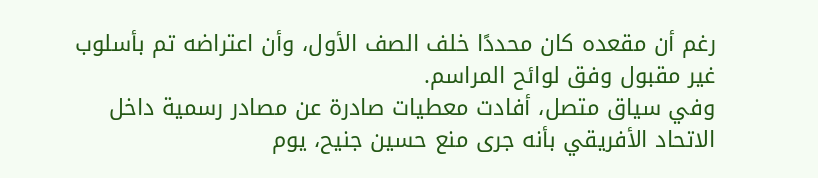رغم أن مقعده كان محددًا خلف الصف الأول، وأن اعتراضه تم بأسلوب غير مقبول وفق لوائح المراسم.
وفي سياق متصل، أفادت معطيات صادرة عن مصادر رسمية داخل الاتحاد الأفريقي بأنه جرى منع حسين جنيح، يوم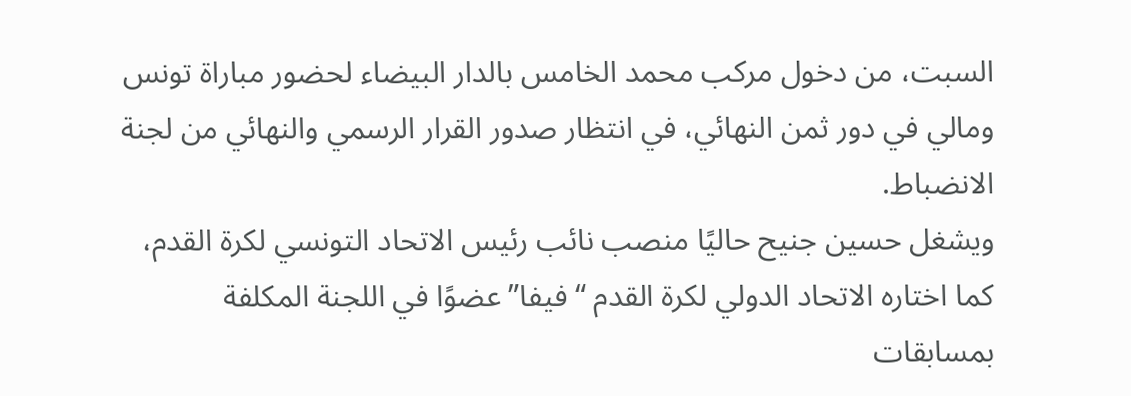السبت، من دخول مركب محمد الخامس بالدار البيضاء لحضور مباراة تونس ومالي في دور ثمن النهائي، في انتظار صدور القرار الرسمي والنهائي من لجنة الانضباط.
ويشغل حسين جنيح حاليًا منصب نائب رئيس الاتحاد التونسي لكرة القدم، كما اختاره الاتحاد الدولي لكرة القدم “فيفا” عضوًا في اللجنة المكلفة بمسابقات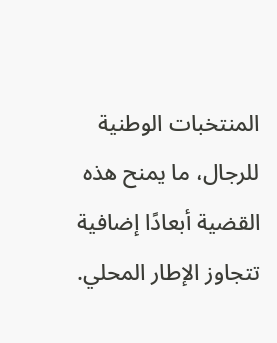المنتخبات الوطنية للرجال، ما يمنح هذه القضية أبعادًا إضافية تتجاوز الإطار المحلي.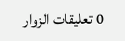0 تعليقات الزوار